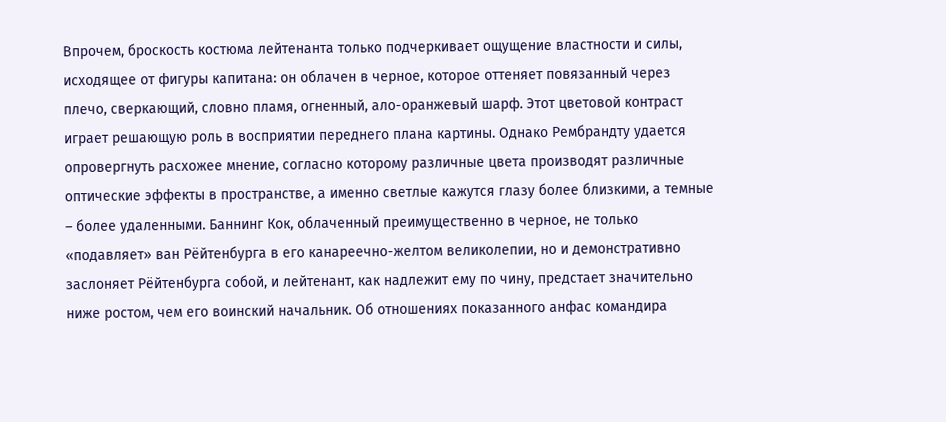Впрочем, броскость костюма лейтенанта только подчеркивает ощущение властности и силы, исходящее от фигуры капитана: он облачен в черное, которое оттеняет повязанный через плечо, сверкающий, словно пламя, огненный, ало-оранжевый шарф. Этот цветовой контраст играет решающую роль в восприятии переднего плана картины. Однако Рембрандту удается опровергнуть расхожее мнение, согласно которому различные цвета производят различные оптические эффекты в пространстве, а именно светлые кажутся глазу более близкими, а темные – более удаленными. Баннинг Кок, облаченный преимущественно в черное, не только «подавляет» ван Рёйтенбурга в его канареечно-желтом великолепии, но и демонстративно заслоняет Рёйтенбурга собой, и лейтенант, как надлежит ему по чину, предстает значительно ниже ростом, чем его воинский начальник. Об отношениях показанного анфас командира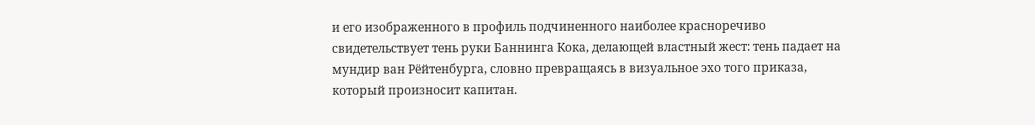и его изображенного в профиль подчиненного наиболее красноречиво свидетельствует тень руки Баннинга Кока, делающей властный жест: тень падает на мундир ван Рёйтенбурга, словно превращаясь в визуальное эхо того приказа, который произносит капитан.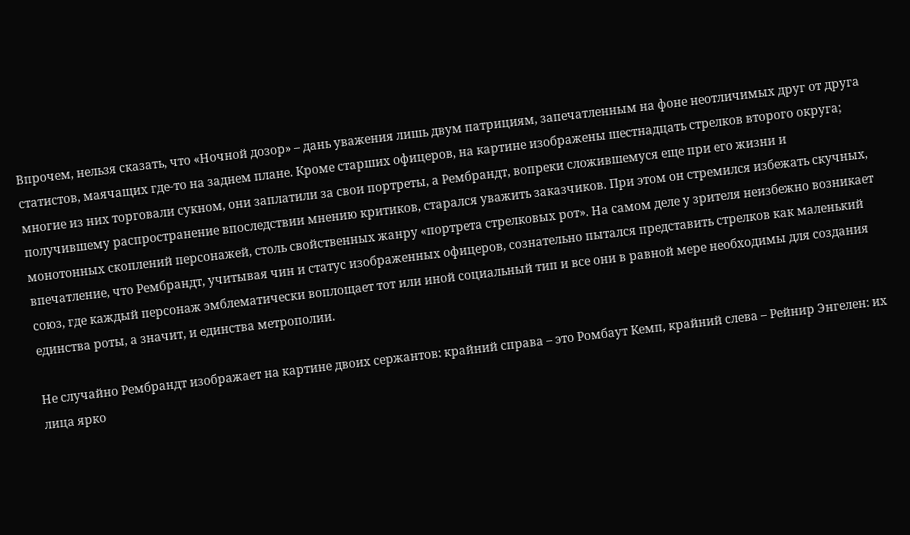Впрочем, нельзя сказать, что «Ночной дозор» – дань уважения лишь двум патрициям, запечатленным на фоне неотличимых друг от друга статистов, маячащих где-то на заднем плане. Кроме старших офицеров, на картине изображены шестнадцать стрелков второго округа; многие из них торговали сукном, они заплатили за свои портреты, а Рембрандт, вопреки сложившемуся еще при его жизни и получившему распространение впоследствии мнению критиков, старался уважить заказчиков. При этом он стремился избежать скучных, монотонных скоплений персонажей, столь свойственных жанру «портрета стрелковых рот». На самом деле у зрителя неизбежно возникает впечатление, что Рембрандт, учитывая чин и статус изображенных офицеров, сознательно пытался представить стрелков как маленький союз, где каждый персонаж эмблематически воплощает тот или иной социальный тип и все они в равной мере необходимы для создания единства роты, а значит, и единства метрополии.

Не случайно Рембрандт изображает на картине двоих сержантов: крайний справа – это Ромбаут Кемп, крайний слева – Рейнир Энгелен: их лица ярко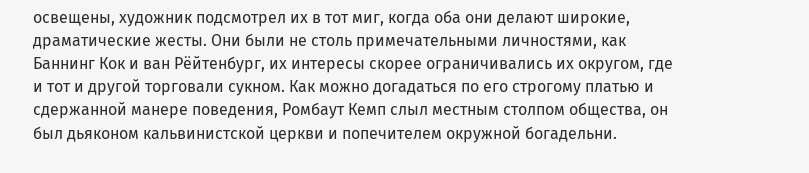освещены, художник подсмотрел их в тот миг, когда оба они делают широкие, драматические жесты. Они были не столь примечательными личностями, как Баннинг Кок и ван Рёйтенбург, их интересы скорее ограничивались их округом, где и тот и другой торговали сукном. Как можно догадаться по его строгому платью и сдержанной манере поведения, Ромбаут Кемп слыл местным столпом общества, он был дьяконом кальвинистской церкви и попечителем окружной богадельни.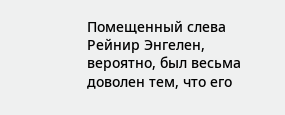Помещенный слева Рейнир Энгелен, вероятно, был весьма доволен тем, что его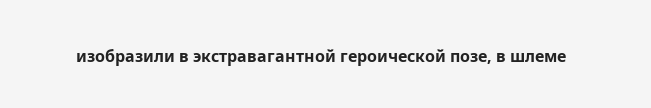изобразили в экстравагантной героической позе, в шлеме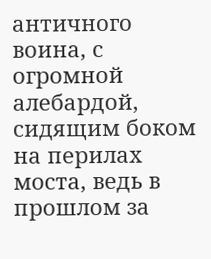античного воина, с огромной алебардой, сидящим боком на перилах моста, ведь в прошлом за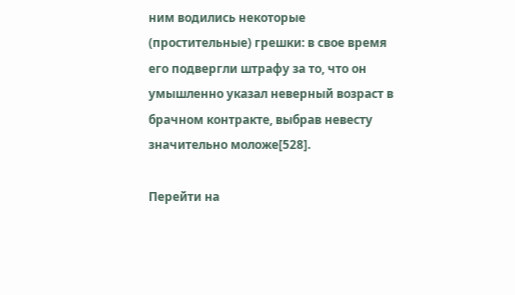ним водились некоторые (простительные) грешки: в свое время его подвергли штрафу за то, что он умышленно указал неверный возраст в брачном контракте, выбрав невесту значительно моложе[528].

Перейти на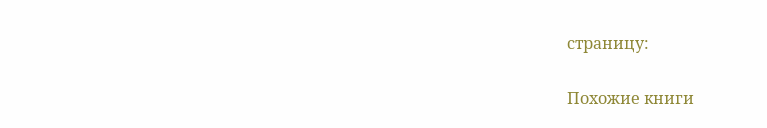страницу:

Похожие книги